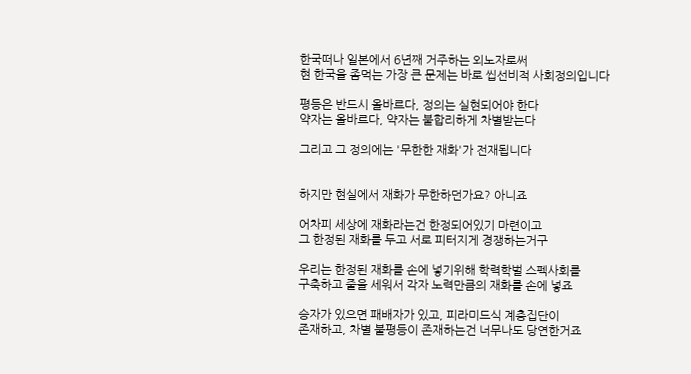한국떠나 일본에서 6년째 거주하는 외노자로써
현 한국을 좀먹는 가장 큰 문제는 바로 씹선비적 사회정의입니다

평등은 반드시 올바르다, 정의는 실현되어야 한다
약자는 올바르다, 약자는 불합리하게 차별받는다

그리고 그 정의에는 '무한한 재화'가 전재됩니다


하지만 현실에서 재화가 무한하던가요? 아니죠

어차피 세상에 재화라는건 한정되어있기 마련이고
그 한정된 재화를 두고 서로 피터지게 경쟁하는거구

우리는 한정된 재화를 손에 넣기위해 학력학벌 스펙사회를
구축하고 줄을 세워서 각자 노력만큼의 재화를 손에 넣죠

승자가 있으면 패배자가 있고, 피라미드식 계층집단이
존재하고, 차별 불평등이 존재하는건 너무나도 당연한거죠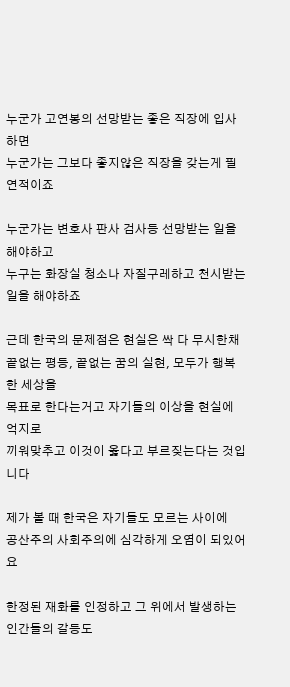누군가 고연봉의 선망받는 좋은 직장에 입사하면
누군가는 그보다 좋지않은 직장을 갖는게 필연적이죠

누군가는 변호사 판사 검사등 선망받는 일을 해야하고
누구는 화장실 청소나 자질구레하고 천시받는 일을 해야하죠

근데 한국의 문제점은 현실은 싹 다 무시한채
끝없는 평등, 끝없는 꿈의 실현, 모두가 행복한 세상을
목표로 한다는거고 자기들의 이상을 현실에 억지로
끼워맞추고 이것이 옳다고 부르짖는다는 것입니다

제가 볼 때 한국은 자기들도 모르는 사이에
공산주의 사회주의에 심각하게 오염이 되있어요

한정된 재화를 인정하고 그 위에서 발생하는
인간들의 갈등도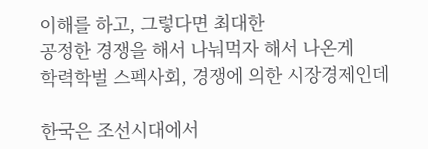이해를 하고, 그렇다면 최대한
공정한 경쟁을 해서 나눠먹자 해서 나온게
학력학벌 스펙사회, 경쟁에 의한 시장경제인데

한국은 조선시대에서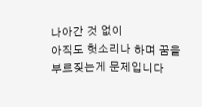나아간 것 없이
아직도 헛소리나 하며 꿈을 부르짖는게 문제입니다